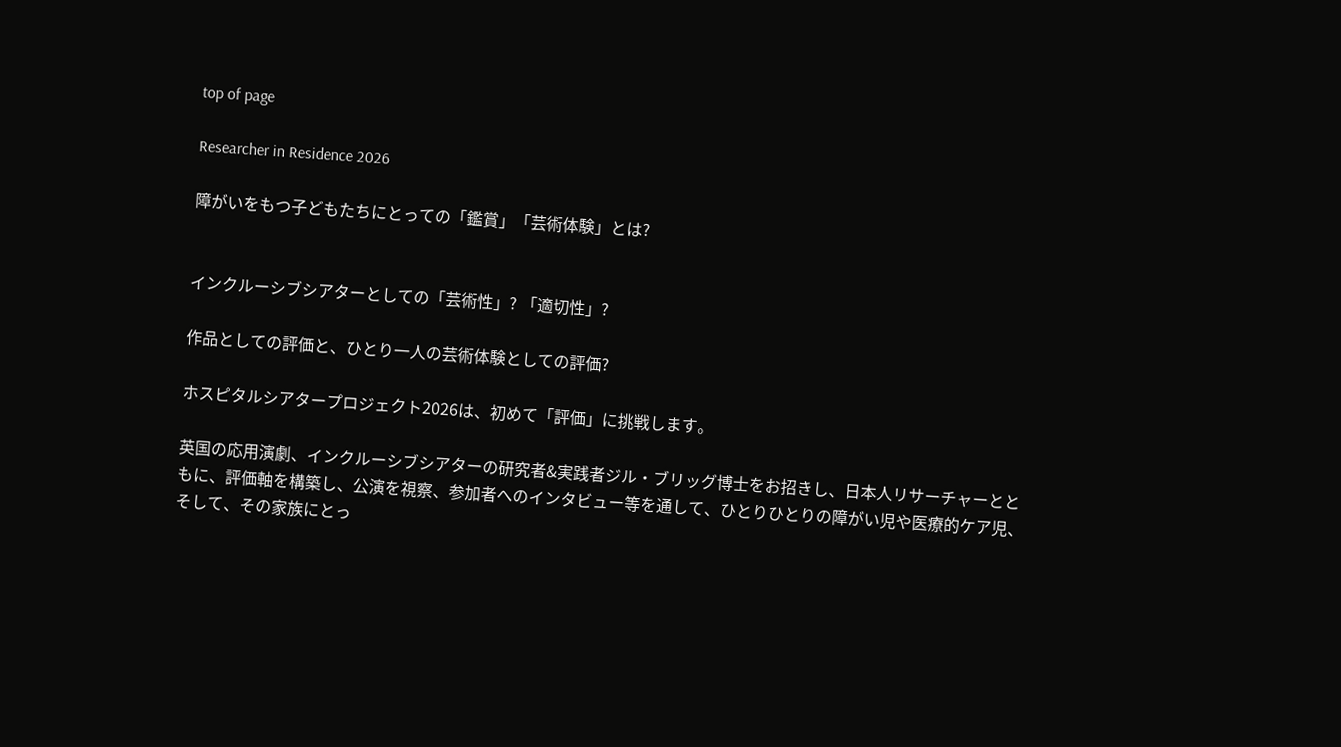top of page

Researcher in Residence 2026

障がいをもつ子どもたちにとっての「鑑賞」「芸術体験」とは?


インクルーシブシアターとしての「芸術性」? 「適切性」?

作品としての評価と、ひとり一人の芸術体験としての評価?

ホスピタルシアタープロジェクト2026は、初めて「評価」に挑戦します。

英国の応用演劇、インクルーシブシアターの研究者&実践者ジル・ブリッグ博士をお招きし、日本人リサーチャーとともに、評価軸を構築し、公演を視察、参加者へのインタビュー等を通して、ひとりひとりの障がい児や医療的ケア児、そして、その家族にとっ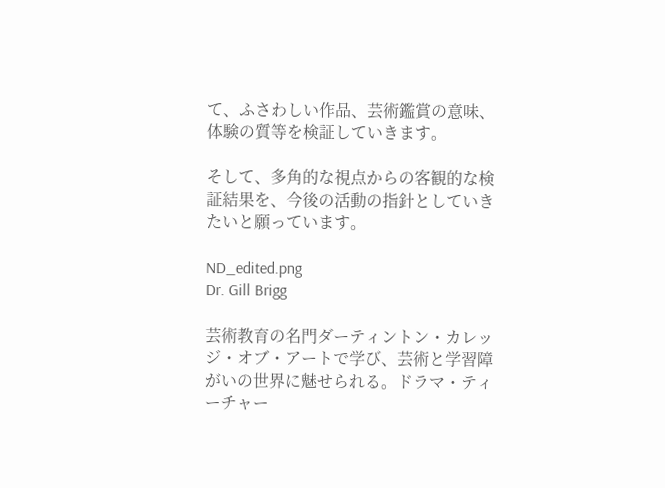て、ふさわしい作品、芸術鑑賞の意味、体験の質等を検証していきます。

そして、多角的な視点からの客観的な検証結果を、今後の活動の指針としていきたいと願っています。

ND_edited.png
Dr. Gill Brigg

芸術教育の名門ダーティントン・カレッジ・オブ・アートで学び、芸術と学習障がいの世界に魅せられる。ドラマ・ティーチャー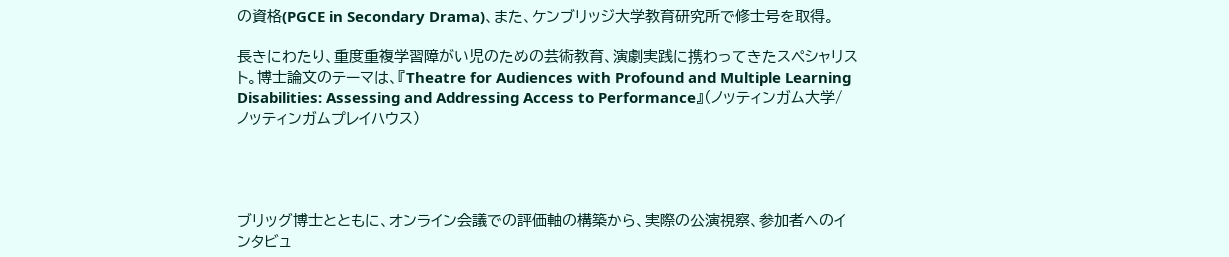の資格(PGCE in Secondary Drama)、また、ケンブリッジ大学教育研究所で修士号を取得。

長きにわたり、重度重複学習障がい児のための芸術教育、演劇実践に携わってきたスペシャリスト。博士論文のテーマは、『Theatre for Audiences with Profound and Multiple Learning Disabilities: Assessing and Addressing Access to Performance』(ノッティンガム大学/ノッティンガムプレイハウス)




ブリッグ博士とともに、オンライン会議での評価軸の構築から、実際の公演視察、参加者へのインタビュ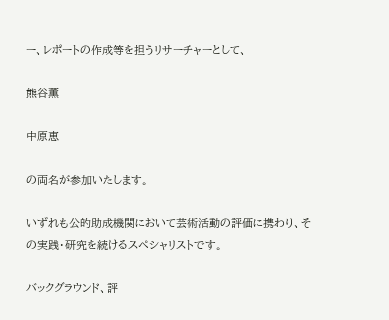ー、レポートの作成等を担うリサーチャーとして、

熊谷薫

中原恵

の両名が参加いたします。

いずれも公的助成機関において芸術活動の評価に携わり、その実践・研究を続けるスペシャリストです。

バックグラウンド、評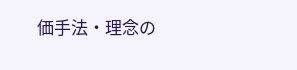価手法・理念の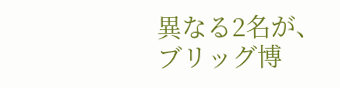異なる2名が、ブリッグ博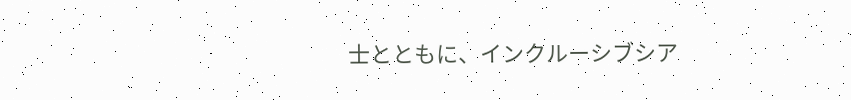士とともに、インクルーシブシア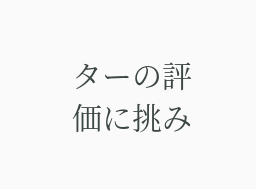ターの評価に挑み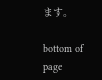ます。

bottom of page